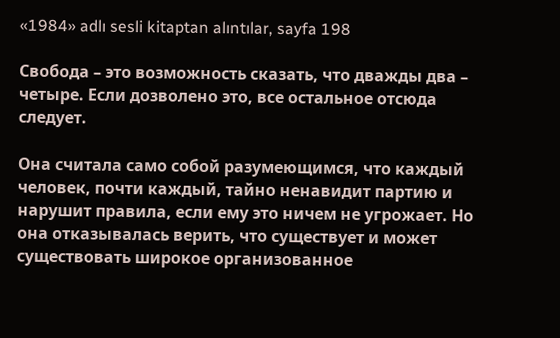«1984» adlı sesli kitaptan alıntılar, sayfa 198

Свобода – это возможность сказать, что дважды два – четыре. Если дозволено это, все остальное отсюда следует.

Она считала само собой разумеющимся, что каждый человек, почти каждый, тайно ненавидит партию и нарушит правила, если ему это ничем не угрожает. Но она отказывалась верить, что существует и может существовать широкое организованное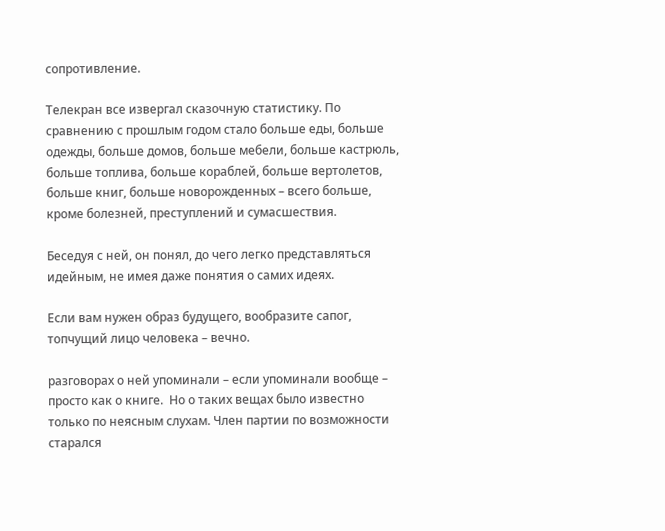сопротивление.

Телекран все извергал сказочную статистику. По сравнению с прошлым годом стало больше еды, больше одежды, больше домов, больше мебели, больше кастрюль, больше топлива, больше кораблей, больше вертолетов, больше книг, больше новорожденных – всего больше, кроме болезней, преступлений и сумасшествия.

Беседуя с ней, он понял, до чего легко представляться идейным, не имея даже понятия о самих идеях.

Если вам нужен образ будущего, вообразите сапог, топчущий лицо человека – вечно.

разговорах о ней упоминали – если упоминали вообще – просто как о книге.  Но о таких вещах было известно только по неясным слухам. Член партии по возможности старался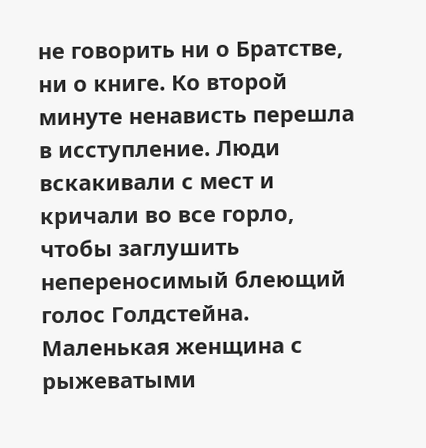не говорить ни о Братстве, ни о книге. Ко второй минуте ненависть перешла в исступление. Люди вскакивали с мест и кричали во все горло, чтобы заглушить непереносимый блеющий голос Голдстейна. Маленькая женщина с рыжеватыми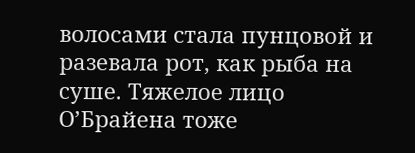волосами стала пунцовой и разевала рот, как рыба на суше. Тяжелое лицо О’Брайена тоже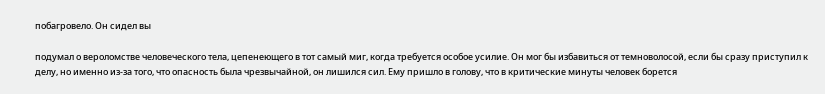побагровело. Он сидел вы

подумал о вероломстве человеческого тела, цепенеющего в тот самый миг, когда требуется особое усилие. Он мог бы избавиться от темноволосой, если бы сразу приступил к делу, но именно из-за того, что опасность была чрезвычайной, он лишился сил. Ему пришло в голову, что в критические минуты человек борется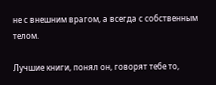не с внешним врагом, а всегда с собственным телом.

Лучшие книги, понял он, говорят тебе то,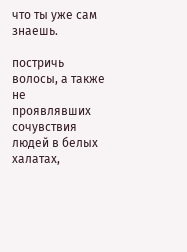что ты уже сам знаешь.

постричь волосы, а также не проявлявших сочувствия людей в белых халатах,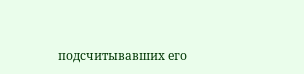подсчитывавших его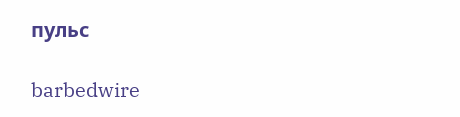пульс

barbedwire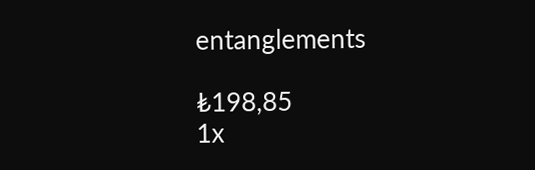entanglements

₺198,85
1x